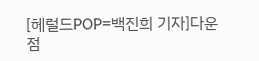[헤럴드POP=백진희 기자]다운점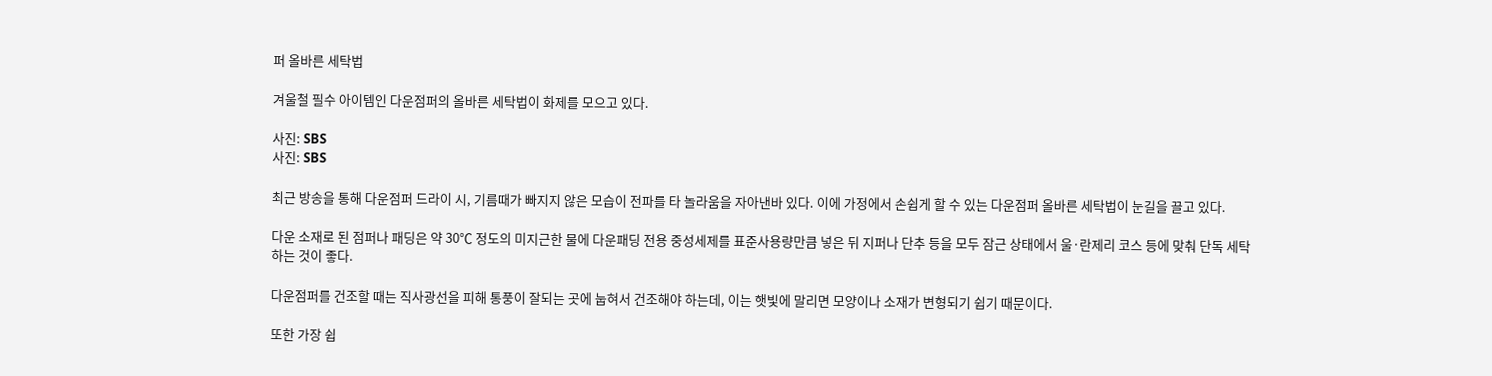퍼 올바른 세탁법

겨울철 필수 아이템인 다운점퍼의 올바른 세탁법이 화제를 모으고 있다.

사진: SBS
사진: SBS

최근 방송을 통해 다운점퍼 드라이 시, 기름때가 빠지지 않은 모습이 전파를 타 놀라움을 자아낸바 있다. 이에 가정에서 손쉽게 할 수 있는 다운점퍼 올바른 세탁법이 눈길을 끌고 있다.

다운 소재로 된 점퍼나 패딩은 약 30℃ 정도의 미지근한 물에 다운패딩 전용 중성세제를 표준사용량만큼 넣은 뒤 지퍼나 단추 등을 모두 잠근 상태에서 울·란제리 코스 등에 맞춰 단독 세탁하는 것이 좋다.

다운점퍼를 건조할 때는 직사광선을 피해 통풍이 잘되는 곳에 눕혀서 건조해야 하는데, 이는 햇빛에 말리면 모양이나 소재가 변형되기 쉽기 때문이다.

또한 가장 쉽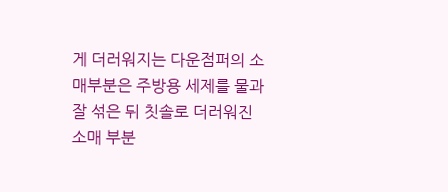게 더러워지는 다운점퍼의 소매부분은 주방용 세제를 물과 잘 섞은 뒤 칫솔로 더러워진 소매 부분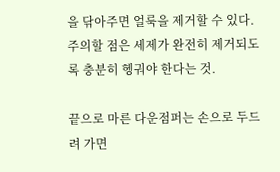을 닦아주면 얼룩을 제거할 수 있다. 주의할 점은 세제가 완전히 제거되도록 충분히 헹궈야 한다는 것.

끝으로 마른 다운점퍼는 손으로 두드려 가면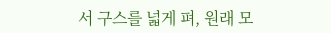서 구스를 넓게 펴, 원래 모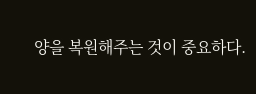양을 복원해주는 것이 중요하다.